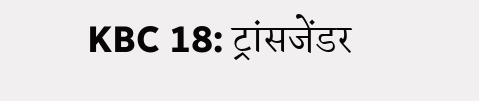KBC 18: ट्रांसजेंडर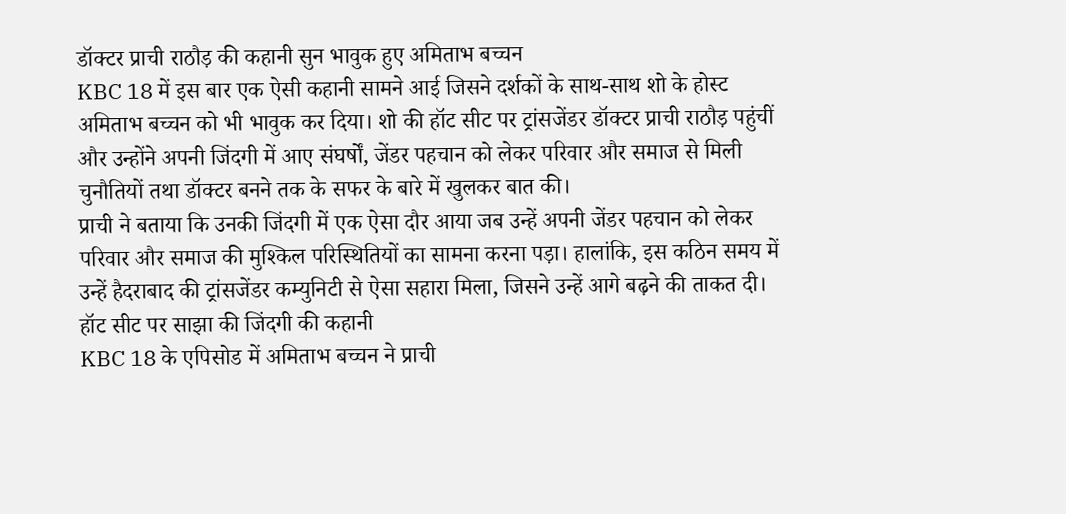डॉक्टर प्राची राठौड़ की कहानी सुन भावुक हुए अमिताभ बच्चन
KBC 18 में इस बार एक ऐसी कहानी सामने आई जिसने दर्शकों के साथ-साथ शो के होस्ट अमिताभ बच्चन को भी भावुक कर दिया। शो की हॉट सीट पर ट्रांसजेंडर डॉक्टर प्राची राठौड़ पहुंचीं और उन्होंने अपनी जिंदगी में आए संघर्षों, जेंडर पहचान को लेकर परिवार और समाज से मिली चुनौतियों तथा डॉक्टर बनने तक के सफर के बारे में खुलकर बात की।
प्राची ने बताया कि उनकी जिंदगी में एक ऐसा दौर आया जब उन्हें अपनी जेंडर पहचान को लेकर परिवार और समाज की मुश्किल परिस्थितियों का सामना करना पड़ा। हालांकि, इस कठिन समय में उन्हें हैदराबाद की ट्रांसजेंडर कम्युनिटी से ऐसा सहारा मिला, जिसने उन्हें आगे बढ़ने की ताकत दी।
हॉट सीट पर साझा की जिंदगी की कहानी
KBC 18 के एपिसोड में अमिताभ बच्चन ने प्राची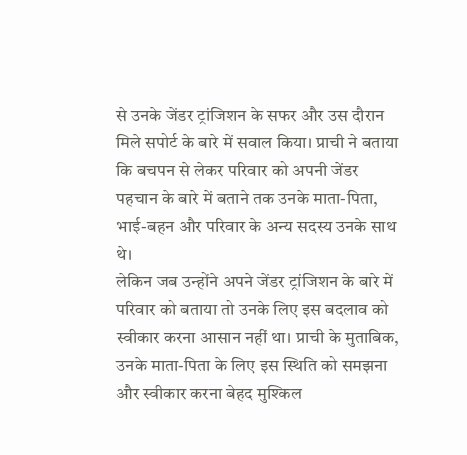से उनके जेंडर ट्रांजिशन के सफर और उस दौरान मिले सपोर्ट के बारे में सवाल किया। प्राची ने बताया कि बचपन से लेकर परिवार को अपनी जेंडर पहचान के बारे में बताने तक उनके माता-पिता, भाई-बहन और परिवार के अन्य सदस्य उनके साथ थे।
लेकिन जब उन्होंने अपने जेंडर ट्रांजिशन के बारे में परिवार को बताया तो उनके लिए इस बदलाव को स्वीकार करना आसान नहीं था। प्राची के मुताबिक, उनके माता-पिता के लिए इस स्थिति को समझना और स्वीकार करना बेहद मुश्किल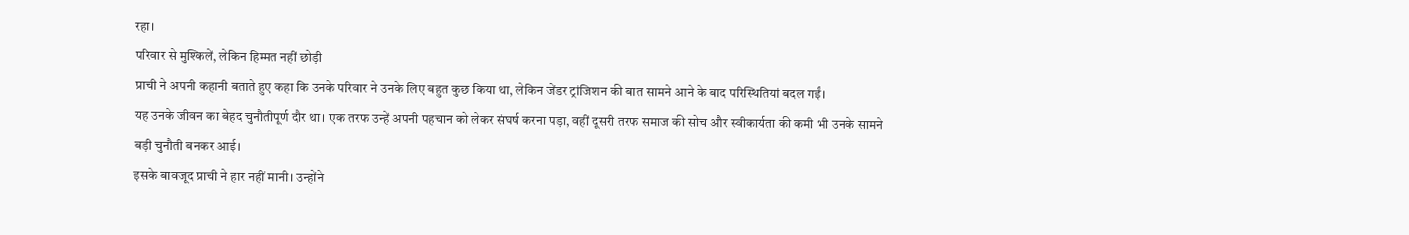रहा।
परिवार से मुश्किलें, लेकिन हिम्मत नहीं छोड़ी
प्राची ने अपनी कहानी बताते हुए कहा कि उनके परिवार ने उनके लिए बहुत कुछ किया था, लेकिन जेंडर ट्रांजिशन की बात सामने आने के बाद परिस्थितियां बदल गईं।
यह उनके जीवन का बेहद चुनौतीपूर्ण दौर था। एक तरफ उन्हें अपनी पहचान को लेकर संघर्ष करना पड़ा, वहीं दूसरी तरफ समाज की सोच और स्वीकार्यता की कमी भी उनके सामने बड़ी चुनौती बनकर आई।
इसके बावजूद प्राची ने हार नहीं मानी। उन्होंने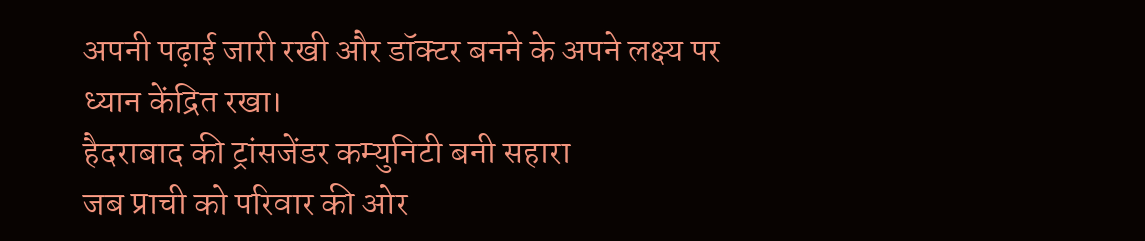अपनी पढ़ाई जारी रखी और डॉक्टर बनने के अपने लक्ष्य पर ध्यान केंद्रित रखा।
हैदराबाद की ट्रांसजेंडर कम्युनिटी बनी सहारा
जब प्राची को परिवार की ओर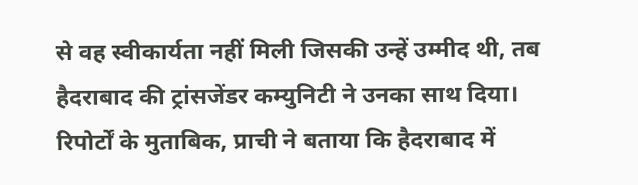से वह स्वीकार्यता नहीं मिली जिसकी उन्हें उम्मीद थी, तब हैदराबाद की ट्रांसजेंडर कम्युनिटी ने उनका साथ दिया।
रिपोर्टों के मुताबिक, प्राची ने बताया कि हैदराबाद में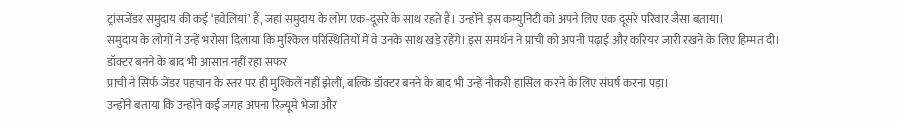ट्रांसजेंडर समुदाय की कई ‘हवेलियां’ हैं, जहां समुदाय के लोग एक-दूसरे के साथ रहते हैं। उन्होंने इस कम्युनिटी को अपने लिए एक दूसरे परिवार जैसा बताया।
समुदाय के लोगों ने उन्हें भरोसा दिलाया कि मुश्किल परिस्थितियों में वे उनके साथ खड़े रहेंगे। इस समर्थन ने प्राची को अपनी पढ़ाई और करियर जारी रखने के लिए हिम्मत दी।
डॉक्टर बनने के बाद भी आसान नहीं रहा सफर
प्राची ने सिर्फ जेंडर पहचान के स्तर पर ही मुश्किलें नहीं झेलीं, बल्कि डॉक्टर बनने के बाद भी उन्हें नौकरी हासिल करने के लिए संघर्ष करना पड़ा।
उन्होंने बताया कि उन्होंने कई जगह अपना रिज्यूमे भेजा और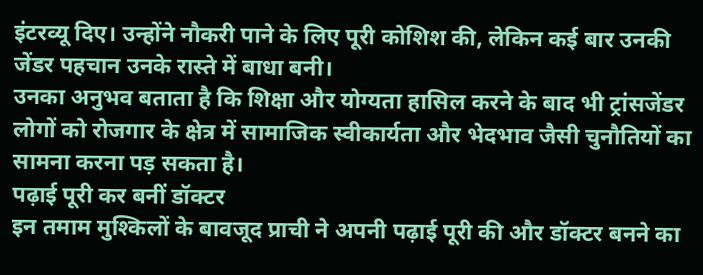इंटरव्यू दिए। उन्होंने नौकरी पाने के लिए पूरी कोशिश की, लेकिन कई बार उनकी जेंडर पहचान उनके रास्ते में बाधा बनी।
उनका अनुभव बताता है कि शिक्षा और योग्यता हासिल करने के बाद भी ट्रांसजेंडर लोगों को रोजगार के क्षेत्र में सामाजिक स्वीकार्यता और भेदभाव जैसी चुनौतियों का सामना करना पड़ सकता है।
पढ़ाई पूरी कर बनीं डॉक्टर
इन तमाम मुश्किलों के बावजूद प्राची ने अपनी पढ़ाई पूरी की और डॉक्टर बनने का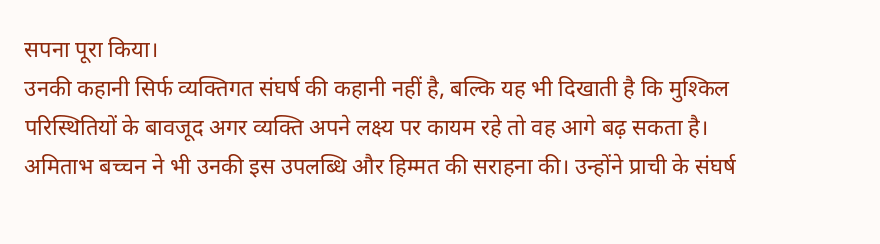सपना पूरा किया।
उनकी कहानी सिर्फ व्यक्तिगत संघर्ष की कहानी नहीं है, बल्कि यह भी दिखाती है कि मुश्किल परिस्थितियों के बावजूद अगर व्यक्ति अपने लक्ष्य पर कायम रहे तो वह आगे बढ़ सकता है।
अमिताभ बच्चन ने भी उनकी इस उपलब्धि और हिम्मत की सराहना की। उन्होंने प्राची के संघर्ष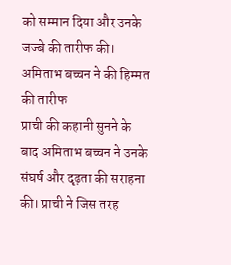को सम्मान दिया और उनके जज्बे की तारीफ की।
अमिताभ बच्चन ने की हिम्मत की तारीफ
प्राची की कहानी सुनने के बाद अमिताभ बच्चन ने उनके संघर्ष और दृढ़ता की सराहना की। प्राची ने जिस तरह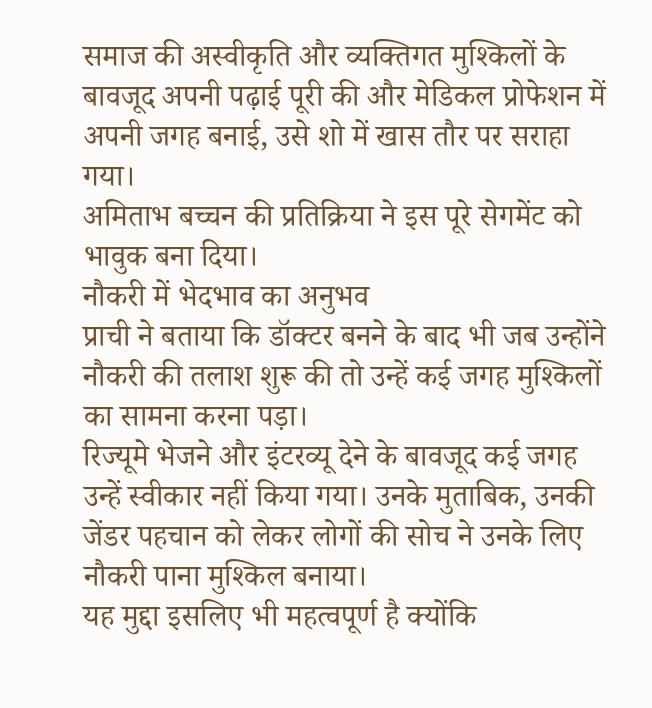समाज की अस्वीकृति और व्यक्तिगत मुश्किलों के बावजूद अपनी पढ़ाई पूरी की और मेडिकल प्रोफेशन में अपनी जगह बनाई, उसे शो में खास तौर पर सराहा गया।
अमिताभ बच्चन की प्रतिक्रिया ने इस पूरे सेगमेंट को भावुक बना दिया।
नौकरी में भेदभाव का अनुभव
प्राची ने बताया कि डॉक्टर बनने के बाद भी जब उन्होंने नौकरी की तलाश शुरू की तो उन्हें कई जगह मुश्किलों का सामना करना पड़ा।
रिज्यूमे भेजने और इंटरव्यू देने के बावजूद कई जगह उन्हें स्वीकार नहीं किया गया। उनके मुताबिक, उनकी जेंडर पहचान को लेकर लोगों की सोच ने उनके लिए नौकरी पाना मुश्किल बनाया।
यह मुद्दा इसलिए भी महत्वपूर्ण है क्योंकि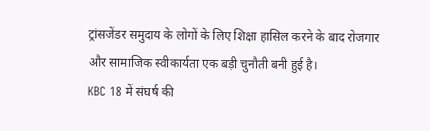ट्रांसजेंडर समुदाय के लोगों के लिए शिक्षा हासिल करने के बाद रोजगार और सामाजिक स्वीकार्यता एक बड़ी चुनौती बनी हुई है।
KBC 18 में संघर्ष की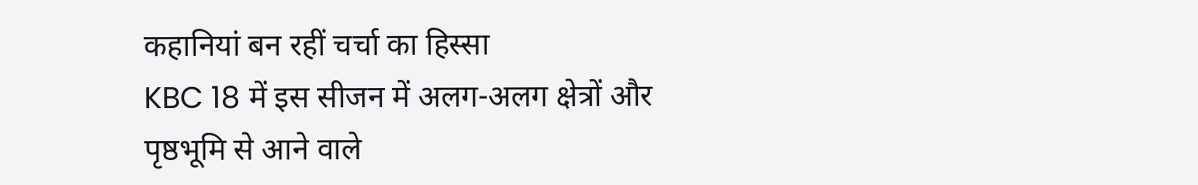कहानियां बन रहीं चर्चा का हिस्सा
KBC 18 में इस सीजन में अलग-अलग क्षेत्रों और पृष्ठभूमि से आने वाले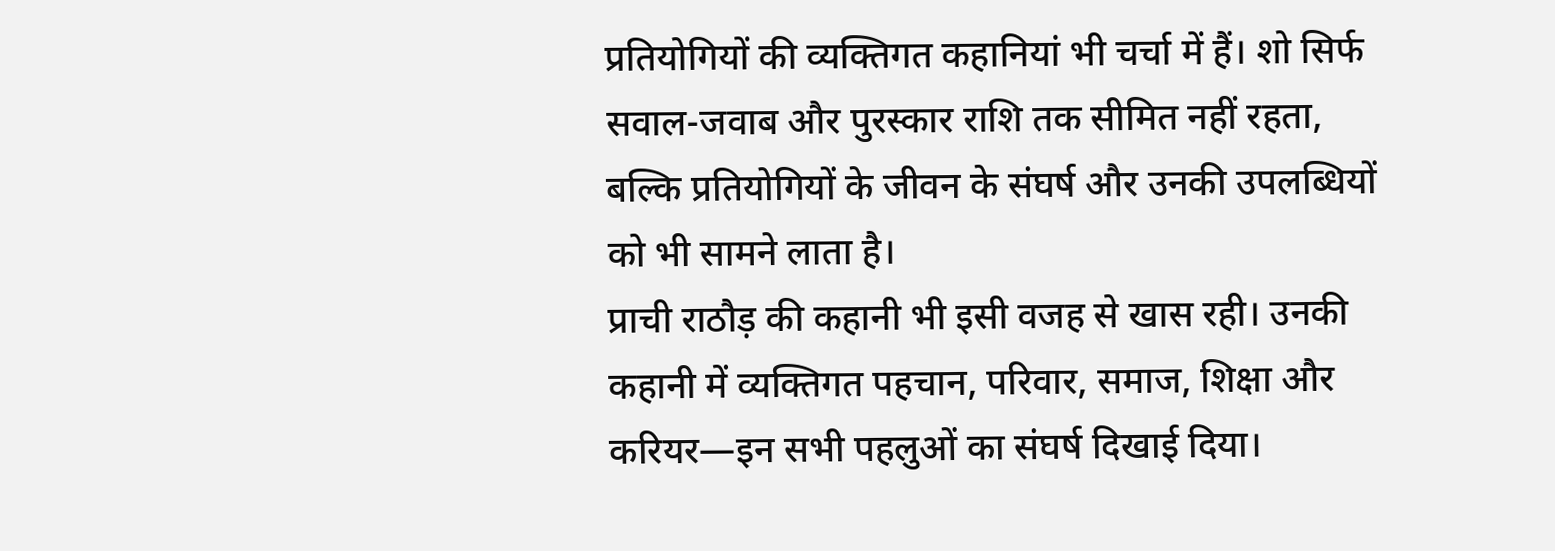प्रतियोगियों की व्यक्तिगत कहानियां भी चर्चा में हैं। शो सिर्फ सवाल-जवाब और पुरस्कार राशि तक सीमित नहीं रहता, बल्कि प्रतियोगियों के जीवन के संघर्ष और उनकी उपलब्धियों को भी सामने लाता है।
प्राची राठौड़ की कहानी भी इसी वजह से खास रही। उनकी कहानी में व्यक्तिगत पहचान, परिवार, समाज, शिक्षा और करियर—इन सभी पहलुओं का संघर्ष दिखाई दिया।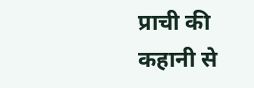प्राची की कहानी से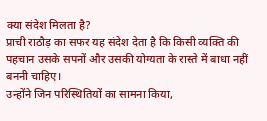क्या संदेश मिलता है?
प्राची राठौड़ का सफर यह संदेश देता है कि किसी व्यक्ति की पहचान उसके सपनों और उसकी योग्यता के रास्ते में बाधा नहीं बननी चाहिए।
उन्होंने जिन परिस्थितियों का सामना किया,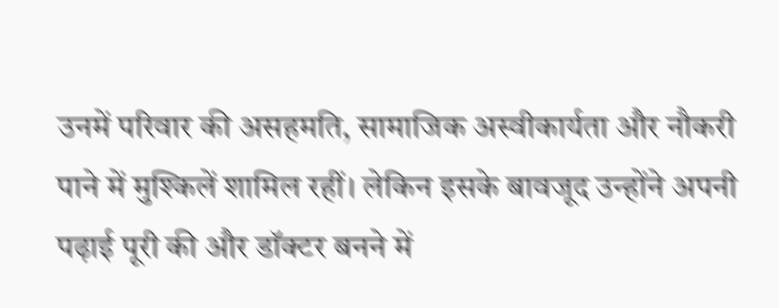उनमें परिवार की असहमति, सामाजिक अस्वीकार्यता और नौकरी पाने में मुश्किलें शामिल रहीं। लेकिन इसके बावजूद उन्होंने अपनी पढ़ाई पूरी की और डॉक्टर बनने में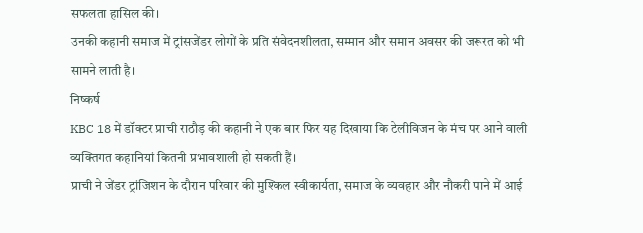सफलता हासिल की।
उनकी कहानी समाज में ट्रांसजेंडर लोगों के प्रति संवेदनशीलता, सम्मान और समान अवसर की जरूरत को भी सामने लाती है।
निष्कर्ष
KBC 18 में डॉक्टर प्राची राठौड़ की कहानी ने एक बार फिर यह दिखाया कि टेलीविजन के मंच पर आने वाली व्यक्तिगत कहानियां कितनी प्रभावशाली हो सकती हैं।
प्राची ने जेंडर ट्रांजिशन के दौरान परिवार की मुश्किल स्वीकार्यता, समाज के व्यवहार और नौकरी पाने में आई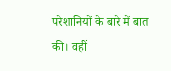परेशानियों के बारे में बात की। वहीं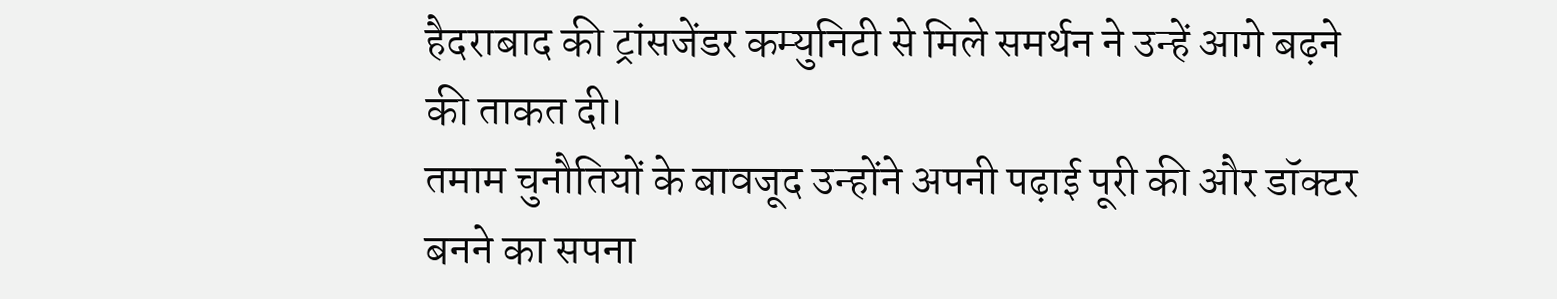हैदराबाद की ट्रांसजेंडर कम्युनिटी से मिले समर्थन ने उन्हें आगे बढ़ने की ताकत दी।
तमाम चुनौतियों के बावजूद उन्होंने अपनी पढ़ाई पूरी की और डॉक्टर बनने का सपना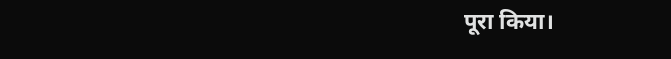पूरा किया।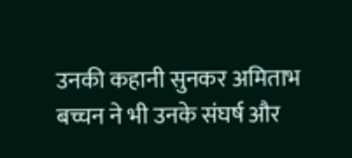उनकी कहानी सुनकर अमिताभ बच्चन ने भी उनके संघर्ष और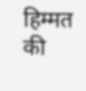हिम्मत की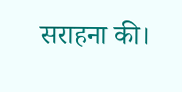सराहना की।